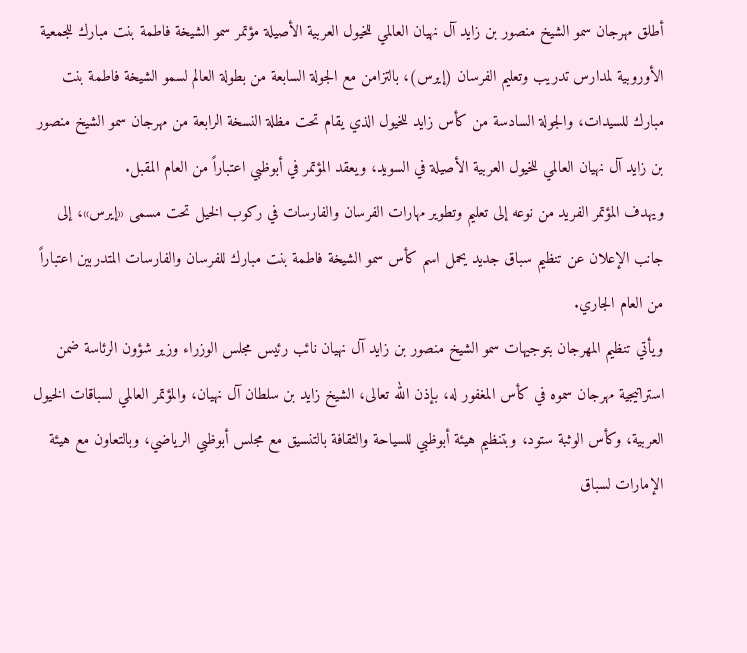أطلق مهرجان سمو الشيخ منصور بن زايد آل نهيان العالمي للخيول العربية الأصيلة مؤتمر سمو الشيخة فاطمة بنت مبارك للجمعية الأوروبية لمدارس تدريب وتعليم الفرسان (إيرس)، بالتزامن مع الجولة السابعة من بطولة العالم لسمو الشيخة فاطمة بنت مبارك للسيدات، والجولة السادسة من كأس زايد للخيول الذي يقام تحت مظلة النسخة الرابعة من مهرجان سمو الشيخ منصور بن زايد آل نهيان العالمي للخيول العربية الأصيلة في السويد، ويعقد المؤتمر في أبوظبي اعتباراً من العام المقبل.
ويهدف المؤتمر الفريد من نوعه إلى تعليم وتطوير مهارات الفرسان والفارسات في ركوب الخيل تحت مسمى «إيرس»، إلى جانب الإعلان عن تنظيم سباق جديد يحمل اسم كأس سمو الشيخة فاطمة بنت مبارك للفرسان والفارسات المتدربين اعتباراً من العام الجاري.
ويأتي تنظيم المهرجان بتوجيهات سمو الشيخ منصور بن زايد آل نهيان نائب رئيس مجلس الوزراء وزير شؤون الرئاسة ضمن استراتيجية مهرجان سموه في كأس المغفور له، بإذن الله تعالى، الشيخ زايد بن سلطان آل نهيان، والمؤتمر العالمي لسباقات الخيول العربية، وكأس الوثبة ستود، وبتنظيم هيئة أبوظبي للسياحة والثقافة بالتنسيق مع مجلس أبوظبي الرياضي، وبالتعاون مع هيئة الإمارات لسباق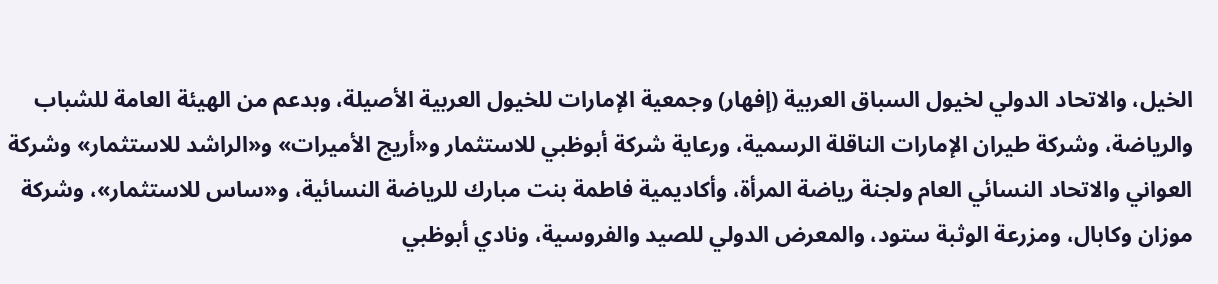الخيل، والاتحاد الدولي لخيول السباق العربية (إفهار) وجمعية الإمارات للخيول العربية الأصيلة، وبدعم من الهيئة العامة للشباب والرياضة، وشركة طيران الإمارات الناقلة الرسمية، ورعاية شركة أبوظبي للاستثمار و«أريج الأميرات» و«الراشد للاستثمار» وشركة العواني والاتحاد النسائي العام ولجنة رياضة المرأة، وأكاديمية فاطمة بنت مبارك للرياضة النسائية، و«ساس للاستثمار»، وشركة موزان وكابال، ومزرعة الوثبة ستود، والمعرض الدولي للصيد والفروسية، ونادي أبوظبي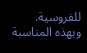للفروسية.
وبهذه المناسبة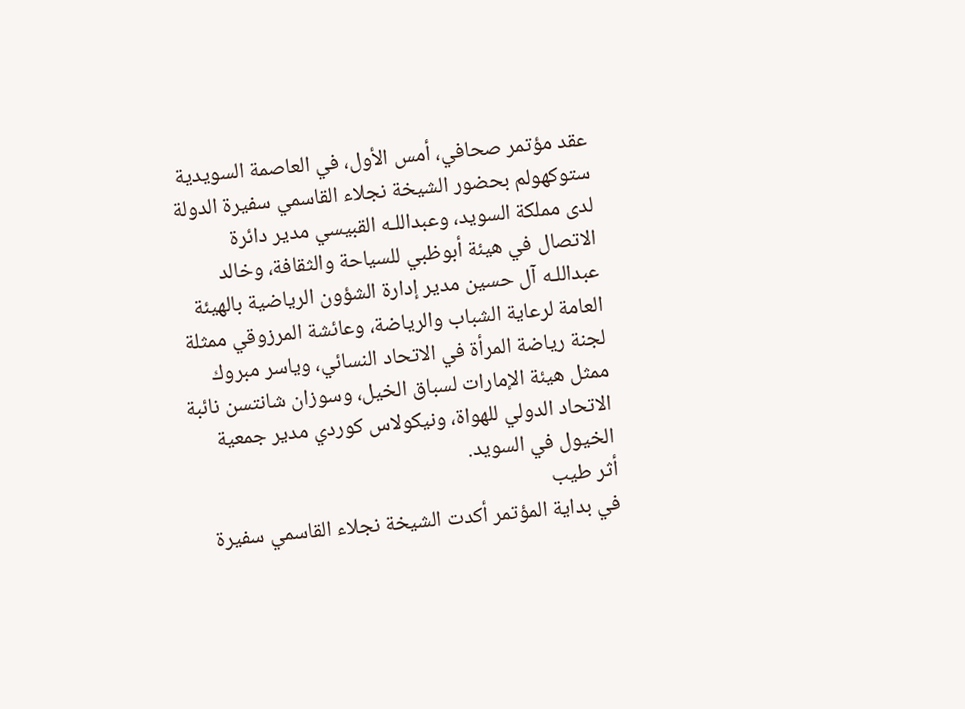عقد مؤتمر صحافي، أمس الأول، في العاصمة السويدية ستوكهولم بحضور الشيخة نجلاء القاسمي سفيرة الدولة لدى مملكة السويد، وعبداللـه القبيسي مدير دائرة الاتصال في هيئة أبوظبي للسياحة والثقافة، وخالد عبداللـه آل حسين مدير إدارة الشؤون الرياضية بالهيئة العامة لرعاية الشباب والرياضة، وعائشة المرزوقي ممثلة لجنة رياضة المرأة في الاتحاد النسائي، وياسر مبروك ممثل هيئة الإمارات لسباق الخيل، وسوزان شانتسن نائبة الاتحاد الدولي للهواة، ونيكولاس كوردي مدير جمعية الخيول في السويد.
أثر طيب
في بداية المؤتمر أكدت الشيخة نجلاء القاسمي سفيرة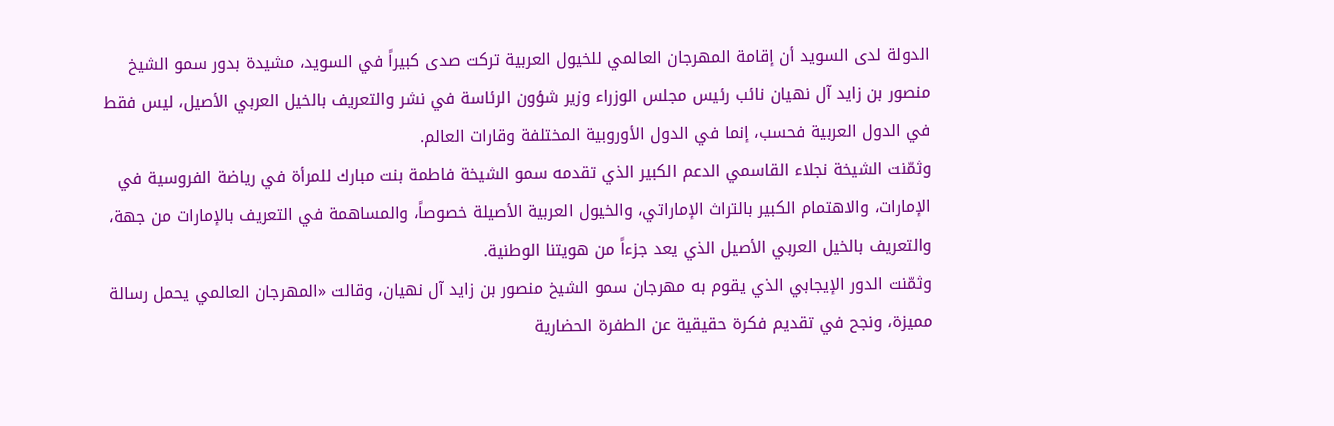الدولة لدى السويد أن إقامة المهرجان العالمي للخيول العربية تركت صدى كبيراً في السويد، مشيدة بدور سمو الشيخ منصور بن زايد آل نهيان نائب رئيس مجلس الوزراء وزير شؤون الرئاسة في نشر والتعريف بالخيل العربي الأصيل، ليس فقط في الدول العربية فحسب، إنما في الدول الأوروبية المختلفة وقارات العالم.
وثمّنت الشيخة نجلاء القاسمي الدعم الكبير الذي تقدمه سمو الشيخة فاطمة بنت مبارك للمرأة في رياضة الفروسية في الإمارات، والاهتمام الكبير بالتراث الإماراتي، والخيول العربية الأصيلة خصوصاً، والمساهمة في التعريف بالإمارات من جهة، والتعريف بالخيل العربي الأصيل الذي يعد جزءاً من هويتنا الوطنية.
وثمّنت الدور الإيجابي الذي يقوم به مهرجان سمو الشيخ منصور بن زايد آل نهيان، وقالت «المهرجان العالمي يحمل رسالة مميزة، ونجح في تقديم فكرة حقيقية عن الطفرة الحضارية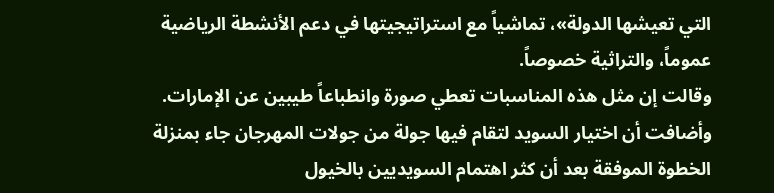التي تعيشها الدولة»، تماشياً مع استراتيجيتها في دعم الأنشطة الرياضية عموماً، والتراثية خصوصاً.
وقالت إن مثل هذه المناسبات تعطي صورة وانطباعاً طيبين عن الإمارات.
وأضافت أن اختيار السويد لتقام فيها جولة من جولات المهرجان جاء بمنزلة الخطوة الموفقة بعد أن كثر اهتمام السويديين بالخيول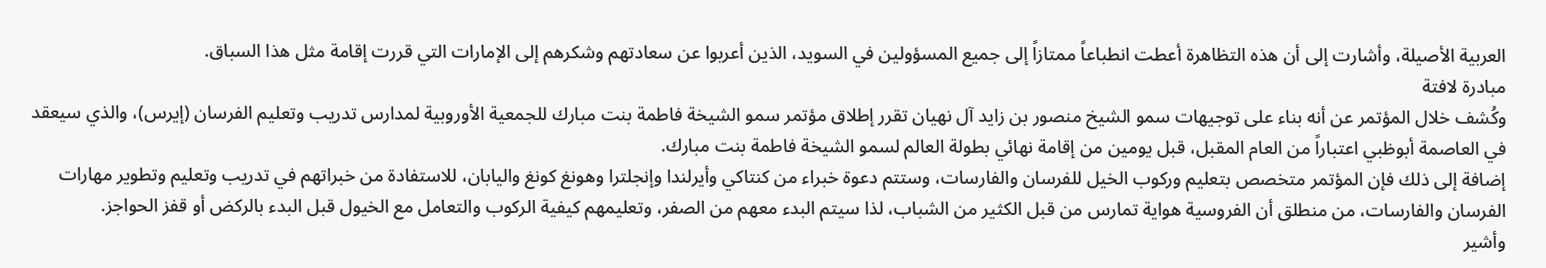العربية الأصيلة، وأشارت إلى أن هذه التظاهرة أعطت انطباعاً ممتازاً إلى جميع المسؤولين في السويد، الذين أعربوا عن سعادتهم وشكرهم إلى الإمارات التي قررت إقامة مثل هذا السباق.
مبادرة لافتة
وكُشف خلال المؤتمر عن أنه بناء على توجيهات سمو الشيخ منصور بن زايد آل نهيان تقرر إطلاق مؤتمر سمو الشيخة فاطمة بنت مبارك للجمعية الأوروبية لمدارس تدريب وتعليم الفرسان (إيرس)، والذي سيعقد في العاصمة أبوظبي اعتباراً من العام المقبل، قبل يومين من إقامة نهائي بطولة العالم لسمو الشيخة فاطمة بنت مبارك.
إضافة إلى ذلك فإن المؤتمر متخصص بتعليم وركوب الخيل للفرسان والفارسات، وستتم دعوة خبراء من كنتاكي وأيرلندا وإنجلترا وهونغ كونغ واليابان، للاستفادة من خبراتهم في تدريب وتعليم وتطوير مهارات الفرسان والفارسات، من منطلق أن الفروسية هواية تمارس من قبل الكثير من الشباب، لذا سيتم البدء معهم من الصفر، وتعليمهم كيفية الركوب والتعامل مع الخيول قبل البدء بالركض أو قفز الحواجز.
وأشير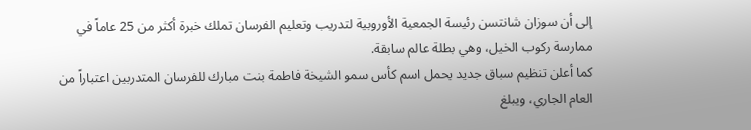إلى أن سوزان شانتسن رئيسة الجمعية الأوروبية لتدريب وتعليم الفرسان تملك خبرة أكثر من 25 عاماً في ممارسة ركوب الخيل، وهي بطلة عالم سابقة.
كما أعلن تنظيم سباق جديد يحمل اسم كأس سمو الشيخة فاطمة بنت مبارك للفرسان المتدربين اعتباراً من العام الجاري، ويبلغ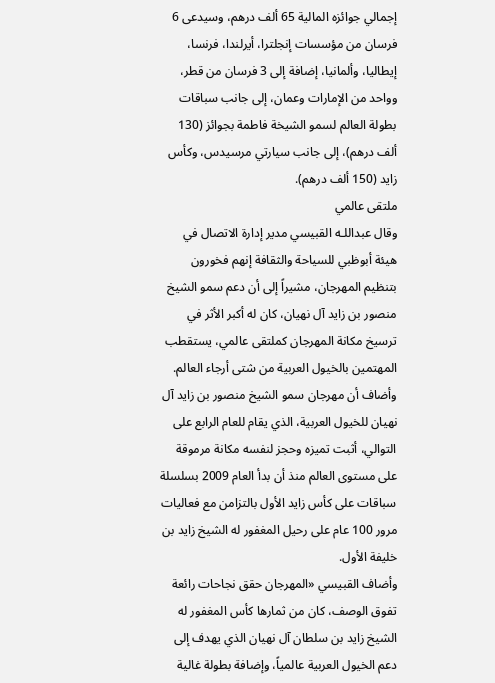إجمالي جوائزه المالية 65 ألف درهم، وسيدعى 6 فرسان من مؤسسات إنجلترا، أيرلندا، فرنسا، إيطاليا، وألمانيا، إضافة إلى 3 فرسان من قطر، وواحد من الإمارات وعمان، إلى جانب سباقات بطولة العالم لسمو الشيخة فاطمة بجوائز (130 ألف درهم)، إلى جانب سيارتي مرسيدس، وكأس زايد (150 ألف درهم).
ملتقى عالمي
وقال عبداللـه القبيسي مدير إدارة الاتصال في هيئة أبوظبي للسياحة والثقافة إنهم فخورون بتنظيم المهرجان، مشيراً إلى أن دعم سمو الشيخ منصور بن زايد آل نهيان، كان له أكبر الأثر في ترسيخ مكانة المهرجان كملتقى عالمي، يستقطب المهتمين بالخيول العربية من شتى أرجاء العالم.
وأضاف أن مهرجان سمو الشيخ منصور بن زايد آل نهيان للخيول العربية، الذي يقام للعام الرابع على التوالي، أثبت تميزه وحجز لنفسه مكانة مرموقة على مستوى العالم منذ أن بدأ العام 2009 بسلسلة سباقات على كأس زايد الأول بالتزامن مع فعاليات مرور 100 عام على رحيل المغفور له الشيخ زايد بن خليفة الأول.
وأضاف القبيسي «المهرجان حقق نجاحات رائعة تفوق الوصف، كان من ثمارها كأس المغفور له الشيخ زايد بن سلطان آل نهيان الذي يهدف إلى دعم الخيول العربية عالمياً، وإضافة بطولة غالية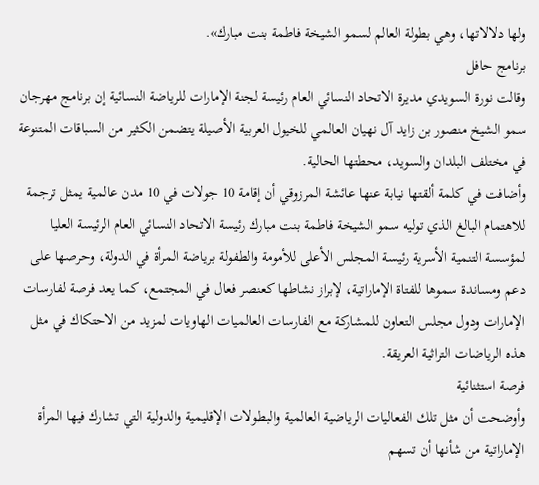ولها دلالاتها، وهي بطولة العالم لسمو الشيخة فاطمة بنت مبارك».
برنامج حافل
وقالت نورة السويدي مديرة الاتحاد النسائي العام رئيسة لجنة الإمارات للرياضة النسائية إن برنامج مهرجان سمو الشيخ منصور بن زايد آل نهيان العالمي للخيول العربية الأصيلة يتضمن الكثير من السباقات المتنوعة في مختلف البلدان والسويد، محطتها الحالية.
وأضافت في كلمة ألقتها نيابة عنها عائشة المرزوقي أن إقامة 10 جولات في 10 مدن عالمية يمثل ترجمة للاهتمام البالغ الذي توليه سمو الشيخة فاطمة بنت مبارك رئيسة الاتحاد النسائي العام الرئيسة العليا لمؤسسة التنمية الأسرية رئيسة المجلس الأعلى للأمومة والطفولة برياضة المرأة في الدولة، وحرصها على دعم ومساندة سموها للفتاة الإماراتية، لإبراز نشاطها كعنصر فعال في المجتمع، كما يعد فرصة لفارسات الإمارات ودول مجلس التعاون للمشاركة مع الفارسات العالميات الهاويات لمزيد من الاحتكاك في مثل هذه الرياضات التراثية العريقة.
فرصة استثنائية
وأوضحت أن مثل تلك الفعاليات الرياضية العالمية والبطولات الإقليمية والدولية التي تشارك فيها المرأة الإماراتية من شأنها أن تسهم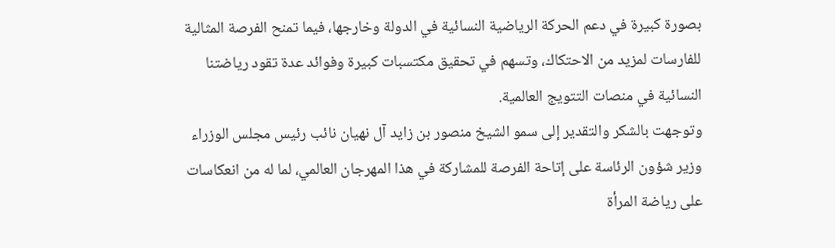بصورة كبيرة في دعم الحركة الرياضية النسائية في الدولة وخارجها، فيما تمنح الفرصة المثالية للفارسات لمزيد من الاحتكاك، وتسهم في تحقيق مكتسبات كبيرة وفوائد عدة تقود رياضتنا النسائية في منصات التتويج العالمية.
وتوجهت بالشكر والتقدير إلى سمو الشيخ منصور بن زايد آل نهيان نائب رئيس مجلس الوزراء وزير شؤون الرئاسة على إتاحة الفرصة للمشاركة في هذا المهرجان العالمي، لما له من انعكاسات على رياضة المرأة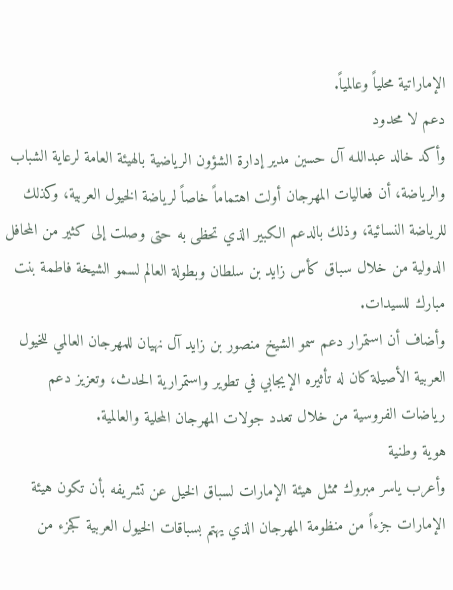الإماراتية محلياً وعالمياً.
دعم لا محدود
وأكد خالد عبداللـه آل حسين مدير إدارة الشؤون الرياضية بالهيئة العامة لرعاية الشباب والرياضة، أن فعاليات المهرجان أولت اهتماماً خاصاً لرياضة الخيول العربية، وكذلك للرياضة النسائية، وذلك بالدعم الكبير الذي تحظى به حتى وصلت إلى كثير من المحافل الدولية من خلال سباق كأس زايد بن سلطان وبطولة العالم لسمو الشيخة فاطمة بنت مبارك للسيدات.
وأضاف أن استمرار دعم سمو الشيخ منصور بن زايد آل نهيان للمهرجان العالمي للخيول العربية الأصيلة كان له تأثيره الإيجابي في تطوير واستمرارية الحدث، وتعزيز دعم رياضات الفروسية من خلال تعدد جولات المهرجان المحلية والعالمية.
هوية وطنية
وأعرب ياسر مبروك ممثل هيئة الإمارات لسباق الخيل عن تشريفه بأن تكون هيئة الإمارات جزءاً من منظومة المهرجان الذي يهتم بسباقات الخيول العربية كجزء من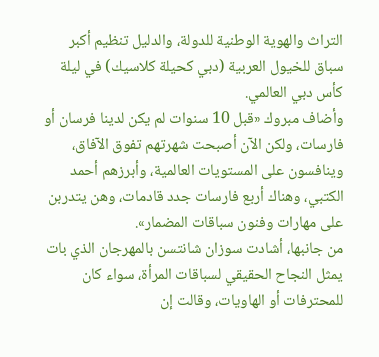التراث والهوية الوطنية للدولة، والدليل تنظيم أكبر سباق للخيول العربية (دبي كحيلة كلاسيك) في ليلة كأس دبي العالمي.
وأضاف مبروك «قبل 10 سنوات لم يكن لدينا فرسان أو فارسات، ولكن الآن أصبحت شهرتهم تفوق الآفاق، وينافسون على المستويات العالمية، وأبرزهم أحمد الكتبي، وهناك أربع فارسات جدد قادمات، وهن يتدربن على مهارات وفنون سباقات المضمار».
من جانبها، أشادت سوزان شانتسن بالمهرجان الذي بات يمثل النجاح الحقيقي لسباقات المرأة، سواء كان للمحترفات أو الهاويات، وقالت إن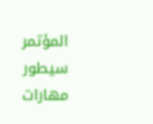المؤتمر سيطور مهارات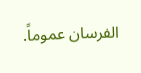الفرسان عموماً.